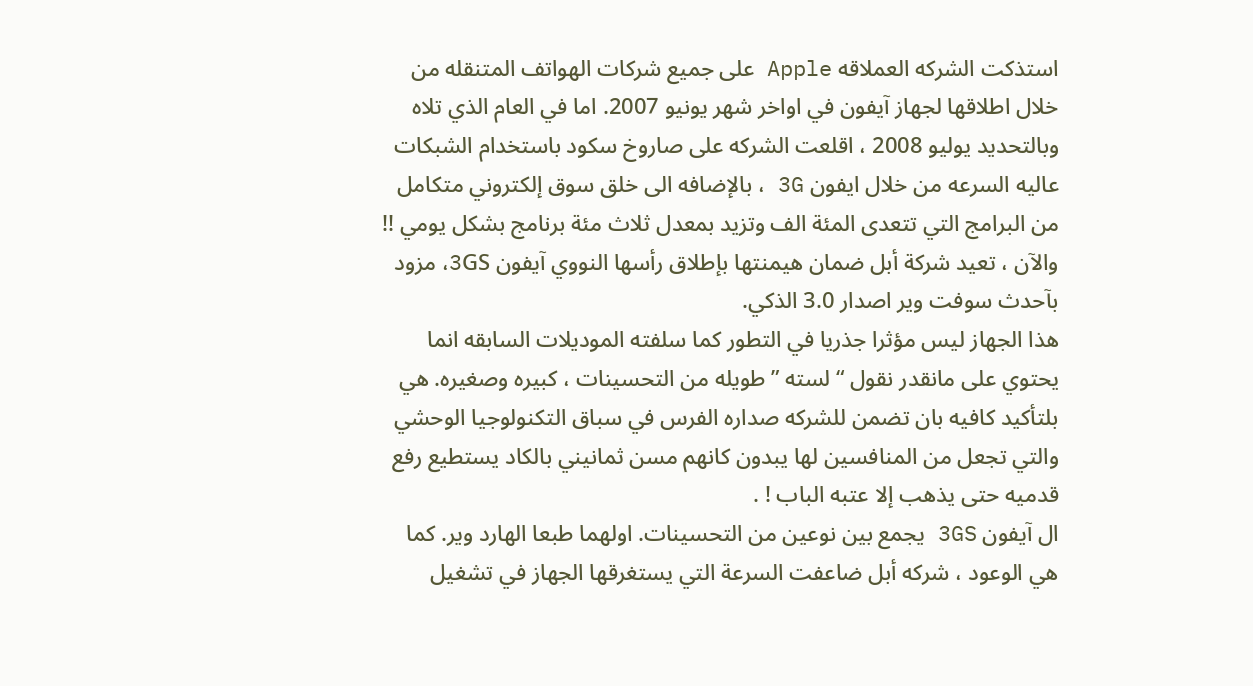استذكت الشركه العملاقه Apple على جميع شركات الهواتف المتنقله من خلال اطلاقها لجهاز آيفون في اواخر شهر يونيو 2007. اما في العام الذي تلاه وبالتحديد يوليو 2008 ، اقلعت الشركه على صاروخ سكود باستخدام الشبكات عاليه السرعه من خلال ايفون 3G ، بالإضافه الى خلق سوق إلكتروني متكامل من البرامج التي تتعدى المئة الف وتزيد بمعدل ثلاث مئة برنامج بشكل يومي !! والآن ، تعيد شركة أبل ضمان هيمنتها بإطلاق رأسها النووي آيفون 3GS، مزود بآحدث سوفت وير اصدار 3.0 الذكي.
هذا الجهاز ليس مؤثرا جذريا في التطور كما سلفته الموديلات السابقه انما يحتوي على مانقدر نقول “ لسته ” طويله من التحسينات ، كبيره وصغيره. هي بلتأكيد كافيه بان تضمن للشركه صداره الفرس في سباق التكنولوجيا الوحشي والتي تجعل من المنافسين لها يبدون كانهم مسن ثمانيني بالكاد يستطيع رفع قدميه حتى يذهب إلا عتبه الباب ! .
ال آيفون 3GS يجمع بين نوعين من التحسينات. اولهما طبعا الهارد وير. كما هي الوعود ، شركه أبل ضاعفت السرعة التي يستغرقها الجهاز في تشغيل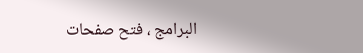البرامج ، فتح صفحات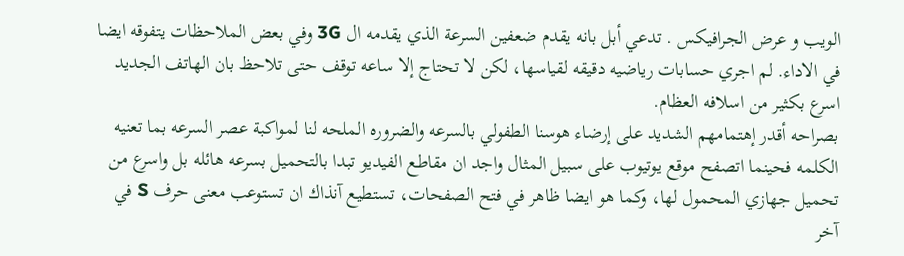الويب و عرض الجرافيكس . تدعي أبل بانه يقدم ضعفين السرعة الذي يقدمه ال 3G وفي بعض الملاحظات يتفوقه ايضا في الاداء. لم اجري حسابات رياضيه دقيقه لقياسها، لكن لا تحتاج إلا ساعه توقف حتى تلاحظ بان الهاتف الجديد اسرع بكثير من اسلافه العظام.
بصراحه أقدر إهتمامهم الشديد على إرضاء هوسنا الطفولي بالسرعه والضروره الملحه لنا لمواكبة عصر السرعه بما تعنيه الكلمه فحينما اتصفح موقع يوتيوب على سبيل المثال واجد ان مقاطع الفيديو تبدا بالتحميل بسرعه هائله بل واسرع من تحميل جهازي المحمول لها، وكما هو ايضا ظاهر في فتح الصفحات، تستطيع آنذاك ان تستوعب معنى حرف S في آخر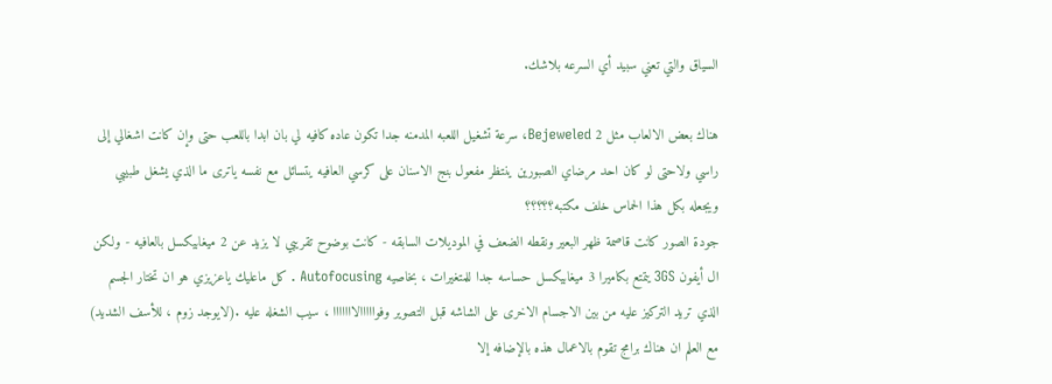السياق والتي تعني سبيد أي السرعه بلاشك.

هناك بعض الالعاب مثل Bejeweled 2، سرعة تشغيل اللعبه المدمنه جدا تكون عاده كافيه لي بان ابدا باللعب حتى وإن كانت اشغالي إلى راسي ولاحتى لو كان احد مرضاي الصبورين ينتظر مفعول بنج الاسنان على كرسي العافيه يتسائل مع نفسه ياترى ما الذي يشغل طبيبي ويجعله بكل هذا الحماس خلف مكتبه؟؟؟؟؟
جودة الصور كانت قاصمة ظهر البعير ونقطه الضعف في الموديلات السابقه - كانت بوضوح تقريبي لا يزيد عن 2 ميغابيكسل بالعافيه - ولكن ال أيفون 3GS يتمتع بكاميرا 3 ميغابيكسل حساسه جدا للمتغيرات ، بخاصيه Autofocusing . كل ماعليك ياعزيزي هو ان تختار الجسم الذي تريد التركيز عليه من بين الاجسام الاخرى على الشاشه قبل التصوير وفوااااالااااااا ، سيب الشغله عليه .(لايوجد زوم ، للأسف الشديد) مع العلم ان هناك برامج تقوم بالاعمال هذه بالإضافه إلا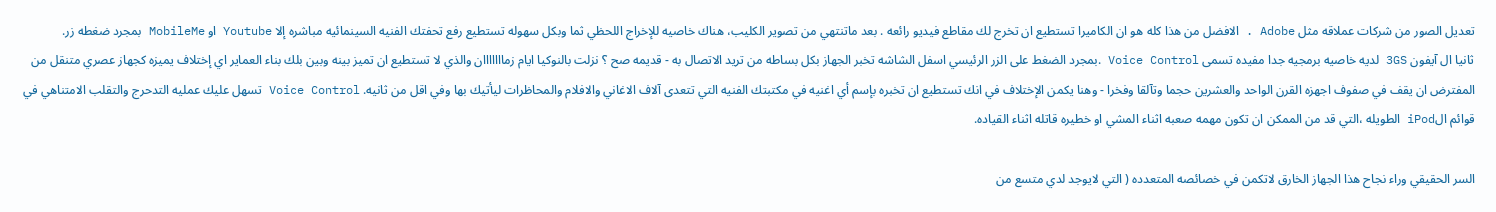تعديل الصور من شركات عملاقه مثل Adobe . الافضل من هذا كله هو ان الكاميرا تستطيع ان تخرج لك مقاطع فيديو رائعه . بعد ماتنتهي من تصوير الكليب، هناك خاصيه للإخراج اللحظي ثما وبكل سهوله تستطيع رفع تحفتك الفنيه السينمائيه مباشره إلا Youtube او MobileMe بمجرد ضغطه زر.
ثانيا ال آيفون 3GS لديه خاصيه برمجيه جدا مفيده تسمى Voice Control .بمجرد الضغط على الزر الرئيسي اسفل الشاشه تخبر الجهاز بكل بساطه من تريد الاتصال به - قديمه صح ؟ نزلت بالنوكيا ايام زمااااااان والذي لا تستطيع ان تميز بينه وبين بلك بناء العماير اي إختلاف يميزه كجهاز عصري متنقل من المفترض ان يقف في صفوف اجهزه القرن الواحد والعشرين حجما وتآلقا وفخرا - وهنا يكمن الإختلاف في انك تستطيع ان تخبره بإسم أي اغنيه في مكتبتك الفنيه التي تتعدى آلاف الاغاني والافلام والمحاظرات ليأتيك بها وفي اقل من ثانيه. Voice Control تسهل عليك عمليه التدحرج والتقلب الامتناهي في قوائم الiPod الطويله ،التي قد من الممكن ان تكون مهمه صعبه اثناء المشي او خطيره قاتله اثناء القياده.

السر الحقيقي وراء نجاح هذا الجهاز الخارق لاتكمن في خصائصه المتعدده ( التي لايوجد لدي متسع من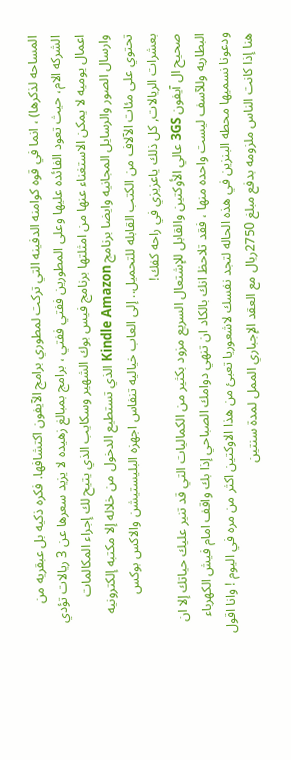المساحه لذكرها) ، انما في قوه كوامنه الدفينه التي تركت لمطوري برامج الآيفون اكتشافها. فكره ذكيه بل عبقريه من الشركه الام، حيث تعود الفائده عليها وعلى المطورين ففتي ففتي ، برامج بمبالغ زهيده لا يزيد سعرها عن 3 ريالات تؤدي اعمال يوميه لا يمكن الاستغناء عنها من امثلتها برنامج فيس بوك الشهير وسكايب الذي يتيح لك إجراء المكالمات وارسال الصور والرسايل المجانيه وايضا برنامج Kindle Amazon الذي تستطيع الدخول من خلاله إلا مكتبه إلكترونيه تحتوي على مئات الآلاف من الكتب القابله للتحميل.. إلى العاب خياليه تنفاس اجهزه البليستيشن والاكس بوكس بعشرات الريالات, كل ذلك ياعزيزي في راحه كفك!
صحيح ال آيفون 3GS عالي الأوكتين والقابل للإشتعال السريع مزود بكثير من الكماليات التي قد تنير عليك حياتك إلا ان البطاريه وللآسف ليست واحده منها ، فقد تلاحظ انك بالكاد ان تنهي دوامك الصباحي إذا بك واقف امام فيش الكهرباء ودعونا نسميها محطه البنزين في هذه الحاله لتجد نفسك لاشعوريا تعبئ من هذا الاوكتين اكثر من مره في اليوم ! وانا اقول هنا إذا كانت الناس ملزومه بدفع مبلغ 2750ريال مع العقد الإجباري الممل لمدة سنتين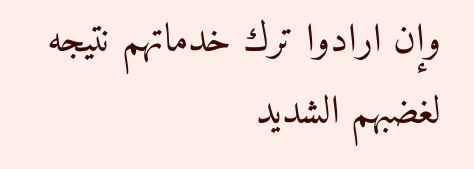وإن ارادوا ترك خدماتهم نتيجه لغضبهم الشديد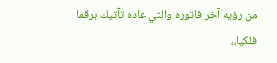من رؤيه آخر فاتوره والتي عاده تآتيك برقما فلكيا،،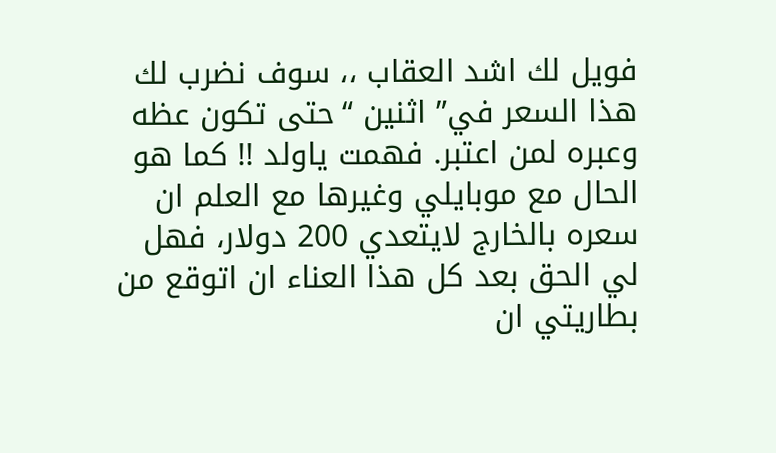فويل لك اشد العقاب ،، سوف نضرب لك هذا السعر في” اثنين “حتى تكون عظه وعبره لمن اعتبر. فهمت ياولد !! كما هو الحال مع موبايلي وغيرها مع العلم ان سعره بالخارج لايتعدي 200 دولار، فهل لي الحق بعد كل هذا العناء ان اتوقع من بطاريتي ان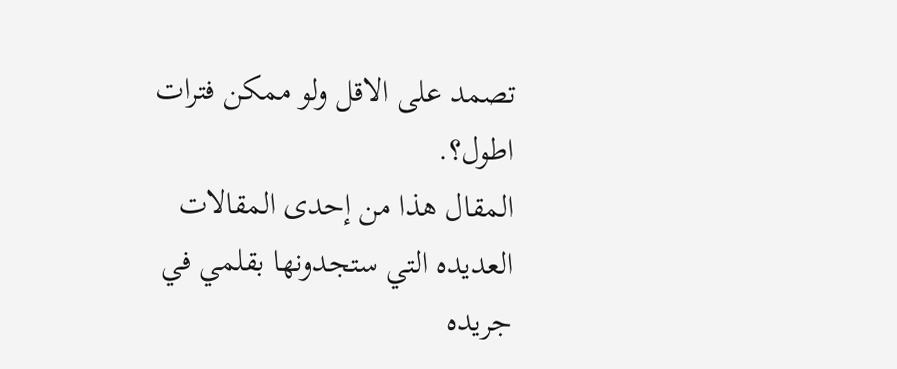تصمد على الاقل ولو ممكن فترات اطول؟.
المقال هذا من إحدى المقالات العديده التي ستجدونها بقلمي في جريده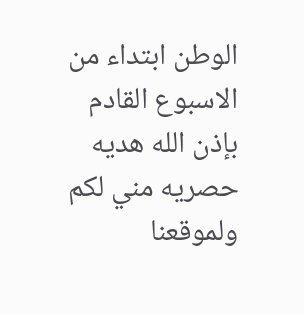الوطن ابتداء من الاسبوع القادم بإذن الله هديه حصريه مني لكم ولموقعنا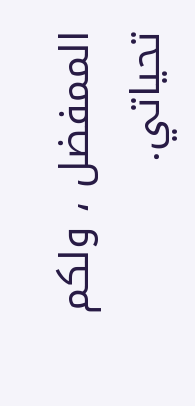الممفضل ، ولكم تحياتي.